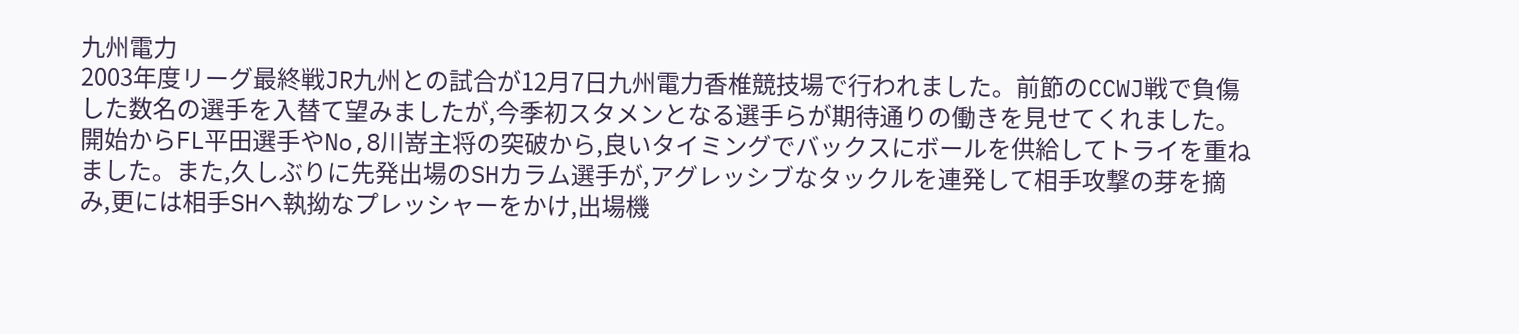九州電力
2003年度リーグ最終戦JR九州との試合が12月7日九州電力香椎競技場で行われました。前節のCCWJ戦で負傷した数名の選手を入替て望みましたが,今季初スタメンとなる選手らが期待通りの働きを見せてくれました。 開始からFL平田選手やNo,8川嵜主将の突破から,良いタイミングでバックスにボールを供給してトライを重ねました。また,久しぶりに先発出場のSHカラム選手が,アグレッシブなタックルを連発して相手攻撃の芽を摘み,更には相手SHへ執拗なプレッシャーをかけ,出場機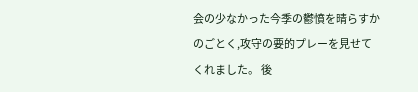会の少なかった今季の鬱憤を晴らすかのごとく,攻守の要的プレーを見せてくれました。 後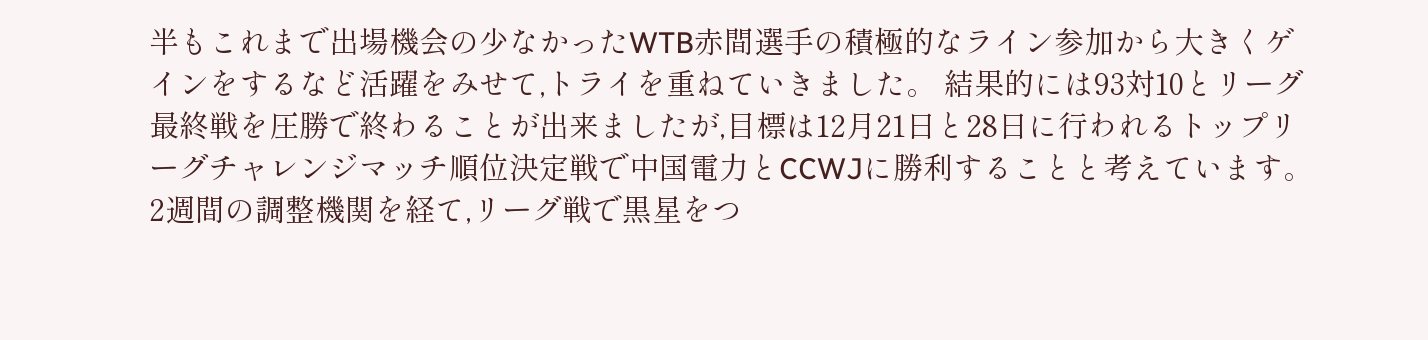半もこれまで出場機会の少なかったWTB赤間選手の積極的なライン参加から大きくゲインをするなど活躍をみせて,トライを重ねていきました。 結果的には93対10とリーグ最終戦を圧勝で終わることが出来ましたが,目標は12月21日と28日に行われるトップリーグチャレンジマッチ順位決定戦で中国電力とCCWJに勝利することと考えています。2週間の調整機関を経て,リーグ戦で黒星をつ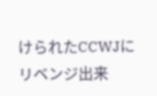けられたCCWJにリベンジ出来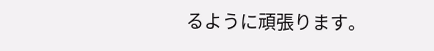るように頑張ります。